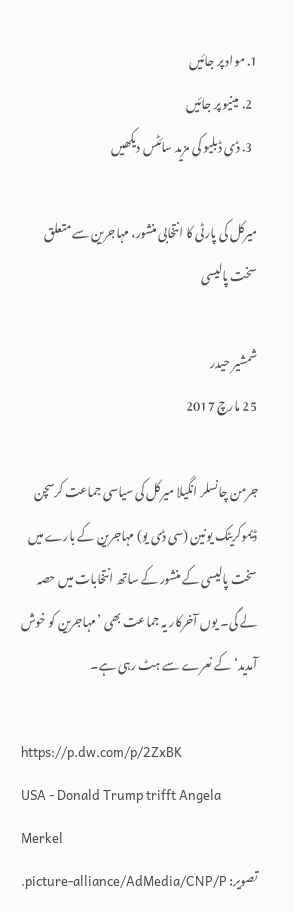1. مواد پر جائیں
  2. مینیو پر جائیں
  3. ڈی ڈبلیو کی مزید سائٹس دیکھیں

میرکل کی پارٹی کا انتخابی منشور، مہاجرین سے متعلق سخت پالیسی

شمشیر حیدر
25 مارچ 2017

جرمن چانسلر انگیلا میرکل کی سیاسی جماعت کرسچن ڈیموکریٹک یونین (سی ڈی یو) مہاجرین کے بارے میں سخت پالیسی کے منشور کے ساتھ انتخابات میں حصہ لے گی۔ یوں آخرکار یہ جماعت بھی ’مہاجرین کو خوش آمدید‘ کے نعرے سے ہٹ رہی ہے۔

https://p.dw.com/p/2ZxBK
USA - Donald Trump trifft Angela Merkel
تصویر: picture-alliance/AdMedia/CNP/P.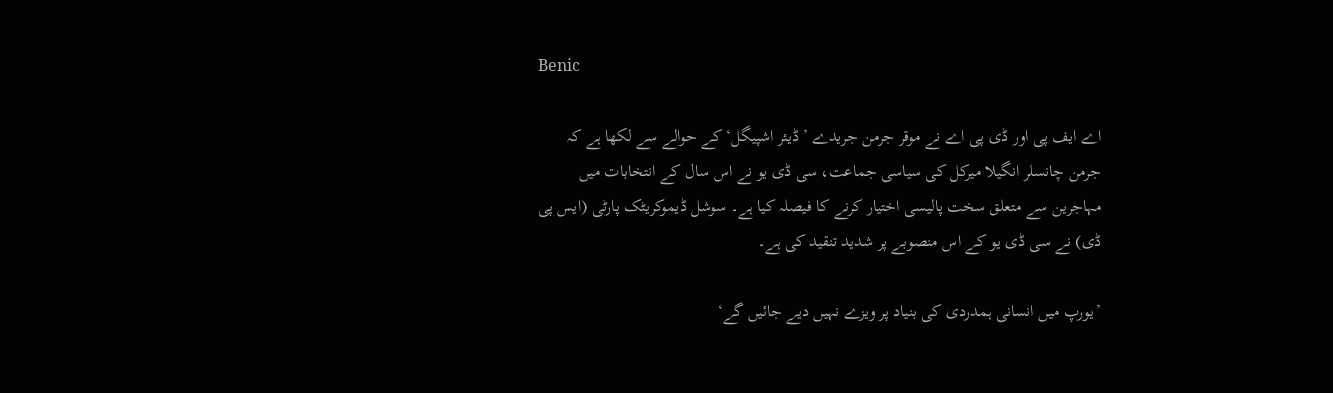Benic

اے ایف پی اور ڈی پی اے نے موقر جرمن جریدے ’ڈیئر اشپیگل‘ کے حوالے سے لکھا ہے کہ جرمن چانسلر انگیلا میرکل کی سیاسی جماعت، سی ڈی یو نے اس سال کے انتخابات میں مہاجرین سے متعلق سخت پالیسی اختیار کرنے کا فیصلہ کیا ہے۔ سوشل ڈیموکریٹک پارٹی (ایس پی ڈی) نے سی ڈی یو کے اس منصوبے پر شدید تنقید کی ہے۔

’یورپ میں انسانی ہمدردی کی بنیاد پر ویزے نہیں دیے جائیں گے‘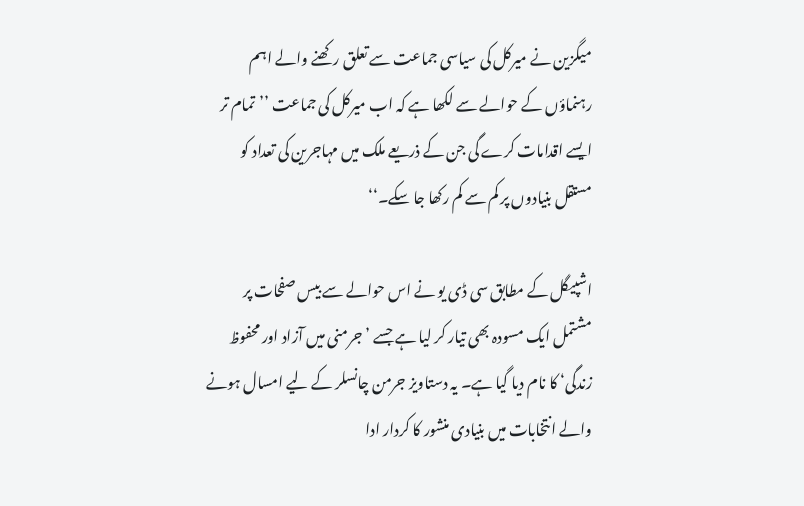میگزین نے میرکل کی سیاسی جماعت سے تعلق رکھنے والے اہم رہنماؤں کے حوالے سے لکھا ہے کہ اب میرکل کی جماعت ’’تمام تر ایسے اقدامات کرے گی جن کے ذریعے ملک میں مہاجرین کی تعداد کو مستقل بنیادوں پر کم سے کم رکھا جا سکے۔‘‘

اشپیگل کے مطابق سی ڈی یو نے اس حوالے سے بیس صفحات پر مشتمل ایک مسودہ بھی تیار کر لیا ہے جسے ’جرمنی میں آزاد اور محفوظ زندگی‘ کا نام دیا گیا ہے۔ یہ دستاویز جرمن چانسلر کے لیے امسال ہونے والے انتخابات میں بنیادی منشور کا کردار ادا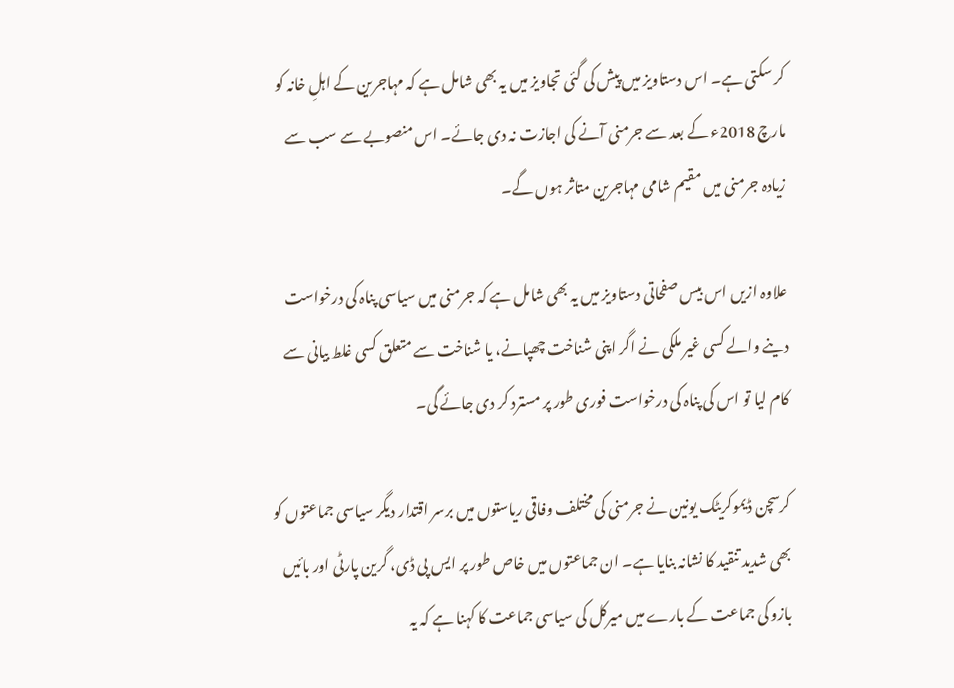کر سکتی ہے۔ اس دستاویز میں پیش کی گئی تجاویز میں یہ بھی شامل ہے کہ مہاجرین کے اہلِ خانہ کو مارچ 2018ء کے بعد سے جرمنی آنے کی اجازت نہ دی جائے۔ اس منصوبے سے سب سے زیادہ جرمنی میں مقیم شامی مہاجرین متاثر ہوں گے۔

علاوہ ازیں اس بیس صفحاتی دستاویز میں یہ بھی شامل ہے کہ جرمنی میں سیاسی پناہ کی درخواست دینے والے کسی غیر ملکی نے اگر اپنی شناخت چھپانے، یا شناخت سے متعلق کسی غلط بیانی سے کام لیا تو اس کی پناہ کی درخواست فوری طور پر مسترد کر دی جائے گی۔

کرسچن ڈیموکریٹک یونین نے جرمنی کی مختلف وفاقی ریاستوں میں برسر اقتدار دیگر سیاسی جماعتوں کو بھی شدید تنقید کا نشانہ بنایا ہے۔ ان جماعتوں میں خاص طور پر ایس پی ڈی، گرین پارٹی اور بائیں بازو کی جماعت کے بارے میں میرکل کی سیاسی جماعت کا کہنا ہے کہ یہ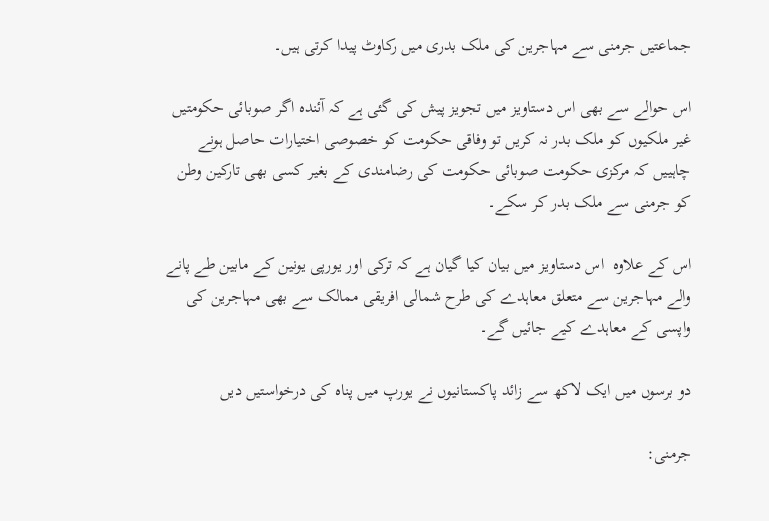جماعتیں جرمنی سے مہاجرین کی ملک بدری میں رکاوٹ پیدا کرتی ہیں۔

اس حوالے سے بھی اس دستاویز میں تجویز پیش کی گئی ہے کہ آئندہ اگر صوبائی حکومتیں غیر ملکیوں کو ملک بدر نہ کریں تو وفاقی حکومت کو خصوصی اختیارات حاصل ہونے چاہییں کہ مرکزی حکومت صوبائی حکومت کی رضامندی کے بغیر کسی بھی تارکین وطن کو جرمنی سے ملک بدر کر سکے۔

اس کے علاوہ  اس دستاویز میں بیان کیا گیان ہے کہ ترکی اور یورپی یونین کے مابین طے پانے والے مہاجرین سے متعلق معاہدے کی طرح شمالی افریقی ممالک سے بھی مہاجرین کی واپسی کے معاہدے کیے جائیں گے۔

دو برسوں میں ایک لاکھ سے زائد پاکستانیوں نے یورپ میں پناہ کی درخواستیں دیں

جرمنی: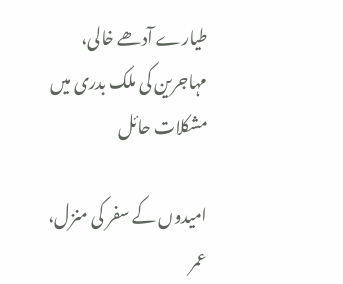طیارے آدھے خالی، مہاجرین کی ملک بدری میں مشکلات حائل

امیدوں کے سفر کی منزل، عمر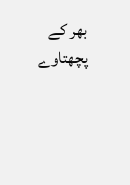بھر کے پچھتاوے